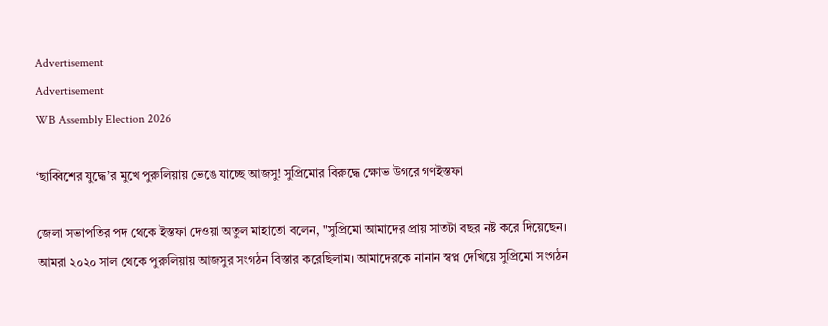Advertisement
Advertisement
WB Assembly Election 2026

‘ছাব্বিশের যুদ্ধে’র মুখে পুরুলিয়ায় ভেঙে যাচ্ছে আজসু! সুপ্রিমোর বিরুদ্ধে ক্ষোভ উগরে গণইস্তফা

জেলা সভাপতির পদ থেকে ইস্তফা দেওয়া অতুল মাহাতো বলেন, "সুপ্রিমো আমাদের প্রায় সাতটা বছর নষ্ট করে দিয়েছেন। আমরা ২০২০ সাল থেকে পুরুলিয়ায় আজসুর সংগঠন বিস্তার করেছিলাম। আমাদেরকে নানান স্বপ্ন দেখিয়ে সুপ্রিমো সংগঠন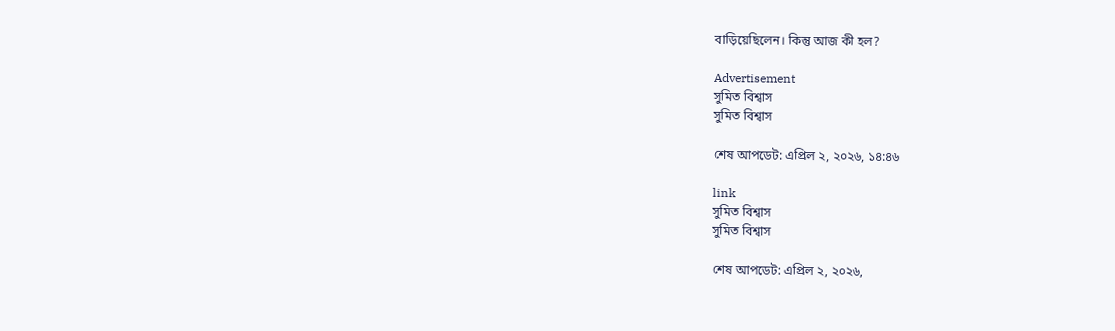বাড়িয়েছিলেন। কিন্তু আজ কী হল?

Advertisement
সুমিত বিশ্বাস
সুমিত বিশ্বাস

শেষ আপডেট: এপ্রিল ২, ২০২৬, ১৪:৪৬

link
সুমিত বিশ্বাস
সুমিত বিশ্বাস

শেষ আপডেট: এপ্রিল ২, ২০২৬,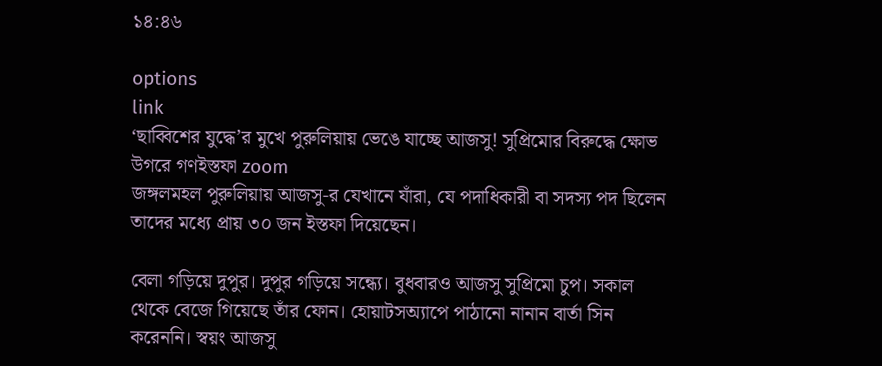১৪:৪৬

options
link
‘ছাব্বিশের যুদ্ধে’র মুখে পুরুলিয়ায় ভেঙে যাচ্ছে আজসু! সুপ্রিমোর বিরুদ্ধে ক্ষোভ উগরে গণইস্তফা zoom
জঙ্গলমহল পুরুলিয়ায় আজসু-র যেখানে যাঁরা, যে পদাধিকারী বা সদস্য পদ ছিলেন তাদের মধ্যে প্রায় ৩০ জন ইস্তফা দিয়েছেন।

বেলা গড়িয়ে দুপুর। দুপুর গড়িয়ে সন্ধ্যে। বুধবারও আজসু সুপ্রিমো চুপ। সকাল থেকে বেজে গিয়েছে তাঁর ফোন। হোয়াটসঅ্যাপে পাঠানো নানান বার্তা সিন করেননি। স্বয়ং আজসু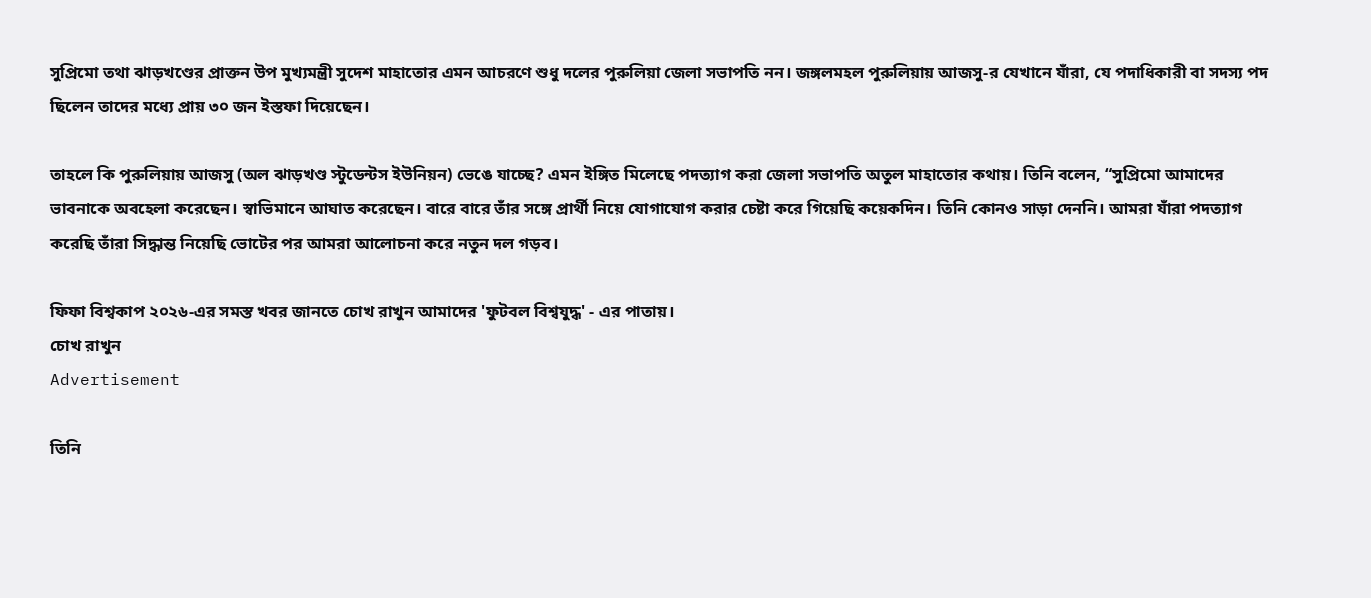সুপ্রিমো তথা ঝাড়খণ্ডের প্রাক্তন উপ মুখ্যমন্ত্রী সুদেশ মাহাতোর এমন আচরণে শুধু দলের পুরুলিয়া জেলা সভাপতি নন। জঙ্গলমহল পুরুলিয়ায় আজসু-র যেখানে যাঁরা, যে পদাধিকারী বা সদস্য পদ ছিলেন তাদের মধ্যে প্রায় ৩০ জন ইস্তফা দিয়েছেন।

তাহলে কি পুরুলিয়ায় আজসু (অল ঝাড়খণ্ড স্টুডেন্টস ইউনিয়ন) ভেঙে যাচ্ছে? এমন ইঙ্গিত মিলেছে পদত্যাগ করা জেলা সভাপতি অতুল মাহাতোর কথায়। তিনি বলেন, “সুপ্রিমো আমাদের ভাবনাকে অবহেলা করেছেন। স্বাভিমানে আঘাত করেছেন। বারে বারে তাঁর সঙ্গে প্রার্থী নিয়ে যোগাযোগ করার চেষ্টা করে গিয়েছি কয়েকদিন। তিনি কোনও সাড়া দেননি। আমরা যাঁরা পদত্যাগ করেছি তাঁরা সিদ্ধান্ত নিয়েছি ভোটের পর আমরা আলোচনা করে নতুন দল গড়ব।

ফিফা বিশ্বকাপ ২০২৬-এর সমস্ত খবর জানতে চোখ রাখুন আমাদের 'ফুটবল বিশ্বযুদ্ধ' - এর পাতায়।
চোখ রাখুন
Advertisement

তিনি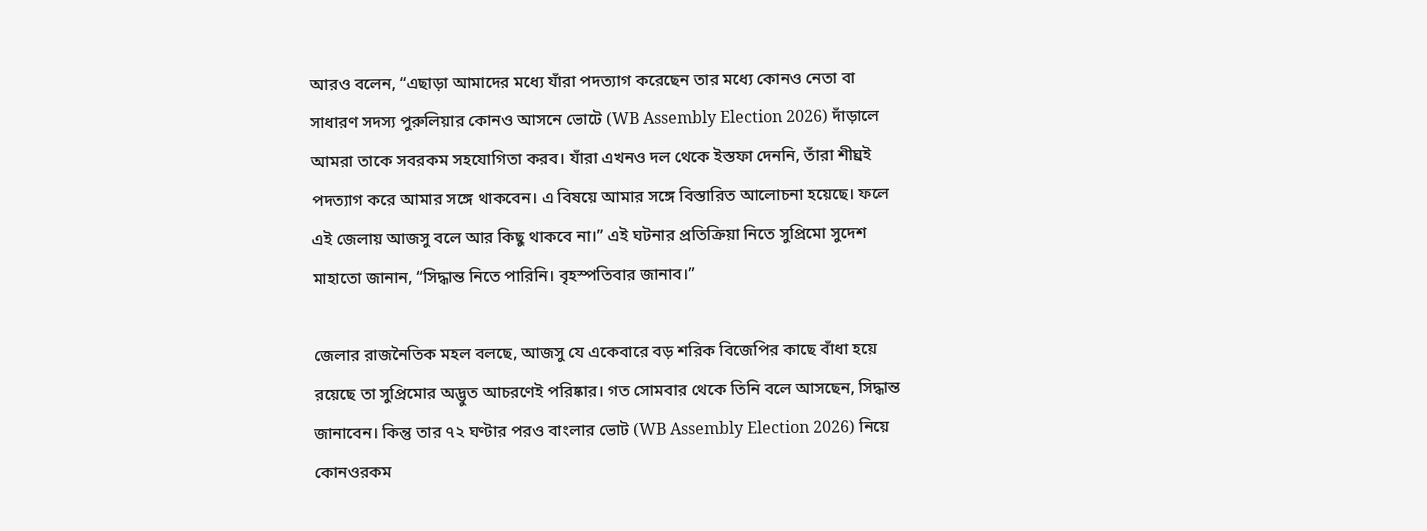আরও বলেন, “এছাড়া আমাদের মধ্যে যাঁরা পদত্যাগ করেছেন তার মধ্যে কোনও নেতা বা সাধারণ সদস্য পুরুলিয়ার কোনও আসনে ভোটে (WB Assembly Election 2026) দাঁড়ালে আমরা তাকে সবরকম সহযোগিতা করব। যাঁরা এখনও দল থেকে ইস্তফা দেননি, তাঁরা শীঘ্রই পদত্যাগ করে আমার সঙ্গে থাকবেন। এ বিষয়ে আমার সঙ্গে বিস্তারিত আলোচনা হয়েছে। ফলে এই জেলায় আজসু বলে আর কিছু থাকবে না।” এই ঘটনার প্রতিক্রিয়া নিতে সুপ্রিমো সুদেশ মাহাতো জানান, “সিদ্ধান্ত নিতে পারিনি। বৃহস্পতিবার জানাব।”

জেলার রাজনৈতিক মহল বলছে, আজসু যে একেবারে বড় শরিক বিজেপির কাছে বাঁধা হয়ে রয়েছে তা সুপ্রিমোর অদ্ভুত আচরণেই পরিষ্কার। গত সোমবার থেকে তিনি বলে আসছেন, সিদ্ধান্ত জানাবেন। কিন্তু তার ৭২ ঘণ্টার পরও বাংলার ভোট (WB Assembly Election 2026) নিয়ে কোনওরকম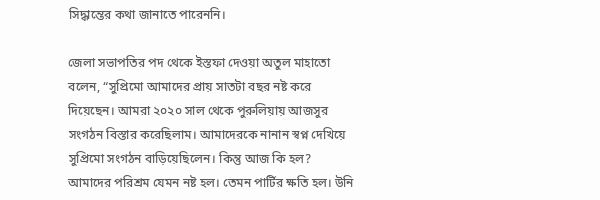সিদ্ধান্তের কথা জানাতে পারেননি।

জেলা সভাপতির পদ থেকে ইস্তফা দেওয়া অতুল মাহাতো বলেন, “সুপ্রিমো আমাদের প্রায় সাতটা বছর নষ্ট করে দিয়েছেন। আমরা ২০২০ সাল থেকে পুরুলিয়ায় আজসুর সংগঠন বিস্তার করেছিলাম। আমাদেরকে নানান স্বপ্ন দেখিয়ে সুপ্রিমো সংগঠন বাড়িয়েছিলেন। কিন্তু আজ কি হল? আমাদের পরিশ্রম যেমন নষ্ট হল। তেমন পার্টির ক্ষতি হল। উনি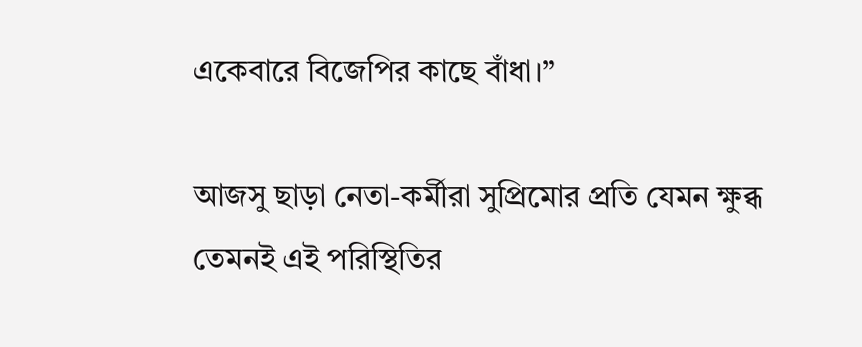একেবারে বিজেপির কাছে বাঁধা।”

আজসু ছাড়া নেতা-কর্মীরা সুপ্রিমোর প্রতি যেমন ক্ষুব্ধ তেমনই এই পরিস্থিতির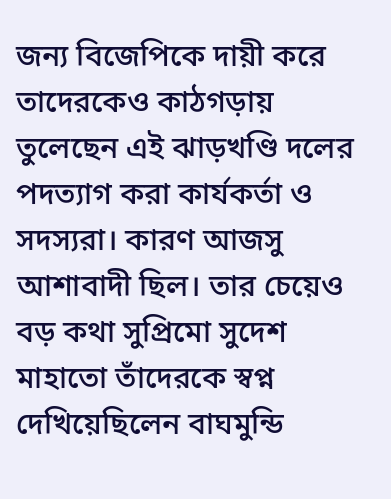জন্য বিজেপিকে দায়ী করে তাদেরকেও কাঠগড়ায় তুলেছেন এই ঝাড়খণ্ডি দলের পদত্যাগ করা কার্যকর্তা ও সদস্যরা। কারণ আজসু আশাবাদী ছিল। তার চেয়েও বড় কথা সুপ্রিমো সুদেশ মাহাতো তাঁদেরকে স্বপ্ন দেখিয়েছিলেন বাঘমুন্ডি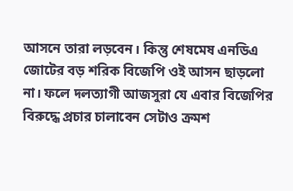আসনে তারা লড়বেন। কিন্তু শেষমেষ এনডিএ জোটের বড় শরিক বিজেপি ওই আসন ছাড়লো না। ফলে দলত্যাগী আজসুরা যে এবার বিজেপির বিরুদ্ধে প্রচার চালাবেন সেটাও ক্রমশ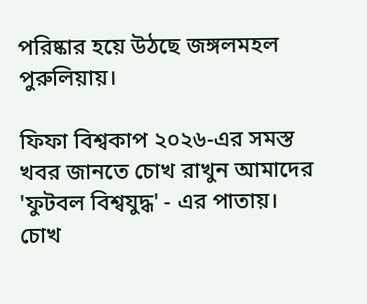পরিষ্কার হয়ে উঠছে জঙ্গলমহল পুরুলিয়ায়।

ফিফা বিশ্বকাপ ২০২৬-এর সমস্ত খবর জানতে চোখ রাখুন আমাদের 'ফুটবল বিশ্বযুদ্ধ' - এর পাতায়।
চোখ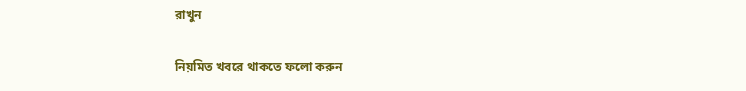রাখুন

নিয়মিত খবরে থাকতে ফলো করুন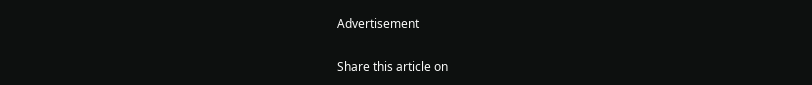Advertisement

Share this article on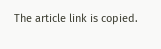The article link is copied.